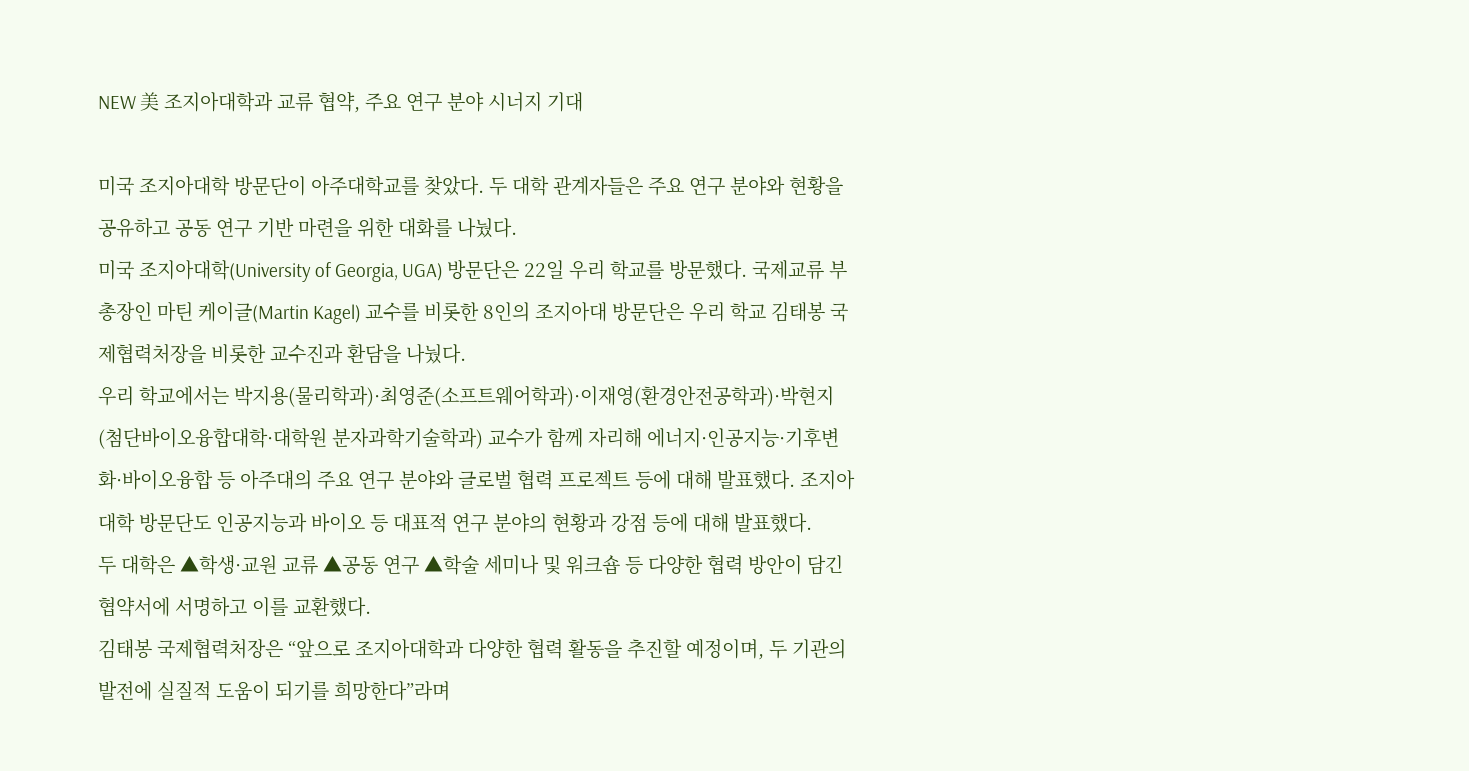NEW 美 조지아대학과 교류 협약, 주요 연구 분야 시너지 기대

미국 조지아대학 방문단이 아주대학교를 찾았다. 두 대학 관계자들은 주요 연구 분야와 현황을 공유하고 공동 연구 기반 마련을 위한 대화를 나눴다.
미국 조지아대학(University of Georgia, UGA) 방문단은 22일 우리 학교를 방문했다. 국제교류 부총장인 마틴 케이글(Martin Kagel) 교수를 비롯한 8인의 조지아대 방문단은 우리 학교 김태봉 국제협력처장을 비롯한 교수진과 환담을 나눴다.
우리 학교에서는 박지용(물리학과)·최영준(소프트웨어학과)·이재영(환경안전공학과)·박현지(첨단바이오융합대학·대학원 분자과학기술학과) 교수가 함께 자리해 에너지·인공지능·기후변화·바이오융합 등 아주대의 주요 연구 분야와 글로벌 협력 프로젝트 등에 대해 발표했다. 조지아대학 방문단도 인공지능과 바이오 등 대표적 연구 분야의 현황과 강점 등에 대해 발표했다.
두 대학은 ▲학생·교원 교류 ▲공동 연구 ▲학술 세미나 및 워크숍 등 다양한 협력 방안이 담긴 협약서에 서명하고 이를 교환했다.
김태봉 국제협력처장은 “앞으로 조지아대학과 다양한 협력 활동을 추진할 예정이며, 두 기관의 발전에 실질적 도움이 되기를 희망한다”라며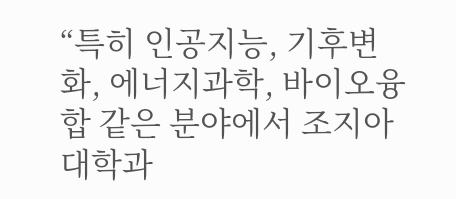“특히 인공지능, 기후변화, 에너지과학, 바이오융합 같은 분야에서 조지아대학과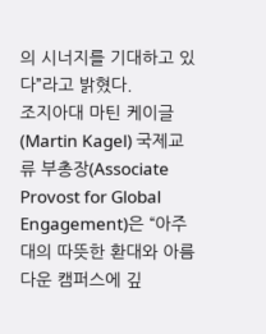의 시너지를 기대하고 있다”라고 밝혔다.
조지아대 마틴 케이글(Martin Kagel) 국제교류 부총장(Associate Provost for Global Engagement)은 “아주대의 따뜻한 환대와 아름다운 캠퍼스에 깊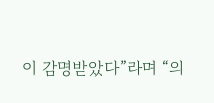이 감명받았다”라며 “의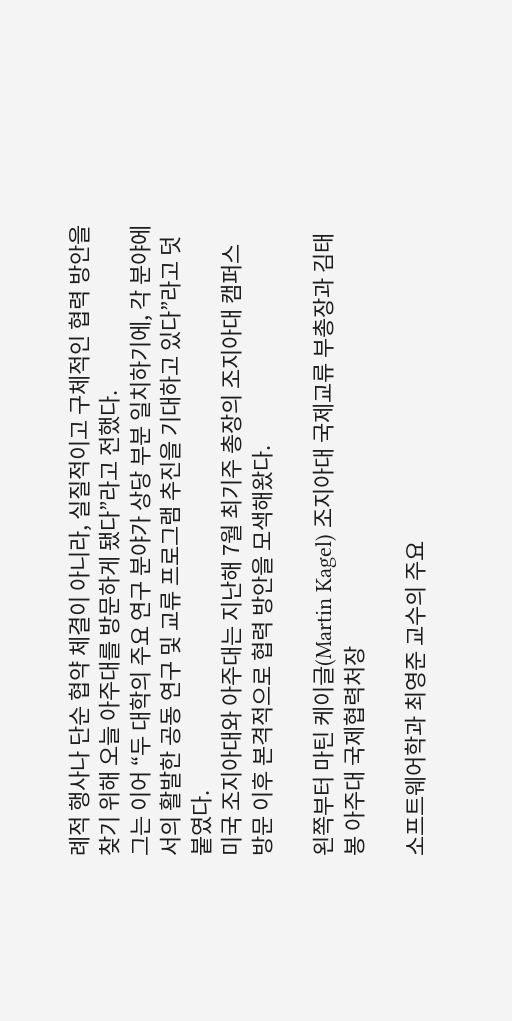례적 행사나 단순 협약 체결이 아니라, 실질적이고 구체적인 협력 방안을 찾기 위해 오늘 아주대를 방문하게 됐다”라고 전했다.
그는 이어 “두 대학의 주요 연구 분야가 상당 부분 일치하기에, 각 분야에서의 활발한 공동 연구 및 교류 프로그램 추진을 기대하고 있다”라고 덧붙였다.
미국 조지아대와 아주대는 지난해 7월 최기주 총장의 조지아대 캠퍼스 방문 이후 본격적으로 협력 방안을 모색해왔다.

왼쪽부터 마틴 케이글(Martin Kagel) 조지아대 국제교류 부총장과 김태봉 아주대 국제협력처장

소프트웨어학과 최영준 교수의 주요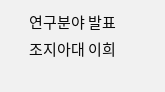연구분야 발표
조지아대 이희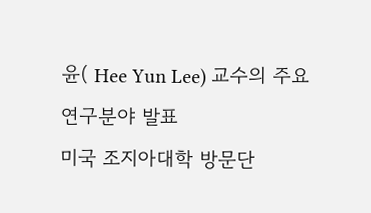윤( Hee Yun Lee) 교수의 주요 연구분야 발표
미국 조지아대학 방문단